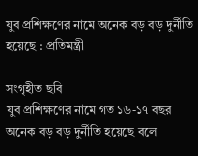যুব প্রশিক্ষণের নামে অনেক বড় বড় দুর্নীতি হয়েছে : প্রতিমন্ত্রী

সংগৃহীত ছবি
যুব প্রশিক্ষণের নামে গত ১৬-১৭ বছর অনেক বড় বড় দুর্নীতি হয়েছে বলে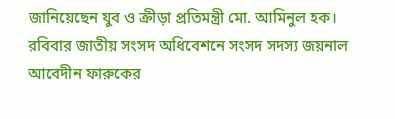জানিয়েছেন যুব ও ক্রীড়া প্রতিমন্ত্রী মো. আমিনুল হক। রবিবার জাতীয় সংসদ অধিবেশনে সংসদ সদস্য জয়নাল আবেদীন ফারুকের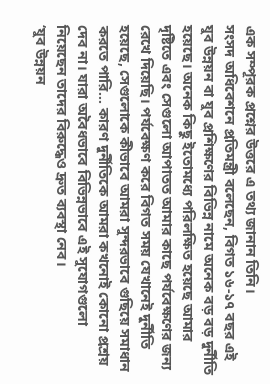এক সম্পূরক প্রশ্নের উত্তরে এ তথ্য জানান তিনি।
সংসদ অধিবেশনে প্রতিমন্ত্রী বলেছেন, বিগত ১৬-১৭ বছর এই যুব উন্নয়ন বা যুব প্রশিক্ষণের বিভিন্ন নামে অনেক বড় বড় দুর্নীতি হয়েছে। অনেক কিছু ইতোমধ্যে পরিলক্ষিত হয়েছে আমার দৃষ্টিতে এবং সেগুলো আপাতত আমার কাছে পর্যবেক্ষণের জন্য রেখে দিয়েছি। পর্যবেক্ষণ করে বিগত সময় যেখানেই দুর্নীতি হয়েছে, সেগুলোকে কীভাবে আমরা সুন্দরভাবে গুছিয়ে সমাধান করতে পারি... কারণ দুর্নীতিকে আমরা কখনোই কোনো প্রশ্রয় দেব না। যারা অবৈধভাবে বিভিন্নভাবে এই সুযোগগুলো নিয়েছেন তাদের বিরুদ্ধেও দ্রুত ব্যবস্থা নেব।
‘যুব উন্নয়ন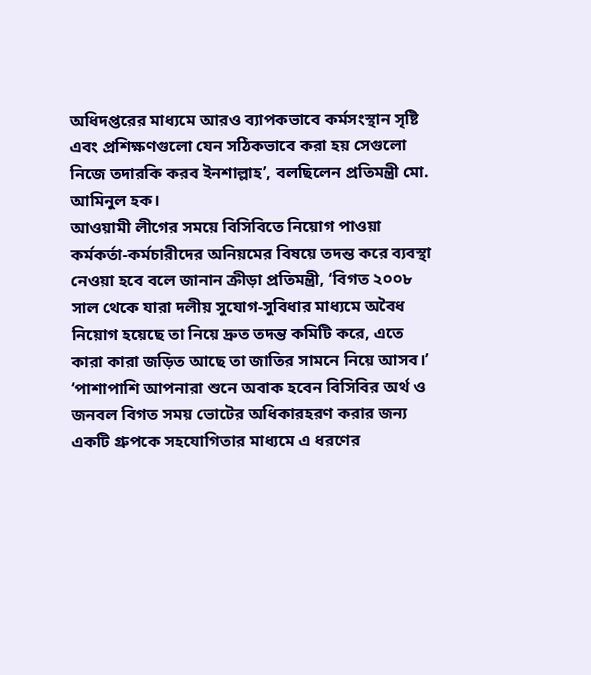অধিদপ্তরের মাধ্যমে আরও ব্যাপকভাবে কর্মসংস্থান সৃষ্টি এবং প্রশিক্ষণগুলো যেন সঠিকভাবে করা হয় সেগুলো নিজে তদারকি করব ইনশাল্লাহ’, বলছিলেন প্রতিমন্ত্রী মো. আমিনুল হক।
আওয়ামী লীগের সময়ে বিসিবিতে নিয়োগ পাওয়া কর্মকর্তা-কর্মচারীদের অনিয়মের বিষয়ে তদন্ত করে ব্যবস্থা নেওয়া হবে বলে জানান ক্রীড়া প্রতিমন্ত্রী, ‘বিগত ২০০৮ সাল থেকে যারা দলীয় সুযোগ-সুবিধার মাধ্যমে অবৈধ নিয়োগ হয়েছে তা নিয়ে দ্রুত তদন্ত কমিটি করে, এতে কারা কারা জড়িত আছে তা জাতির সামনে নিয়ে আসব।’
‘পাশাপাশি আপনারা শুনে অবাক হবেন বিসিবির অর্থ ও জনবল বিগত সময় ভোটের অধিকারহরণ করার জন্য একটি গ্রুপকে সহযোগিতার মাধ্যমে এ ধরণের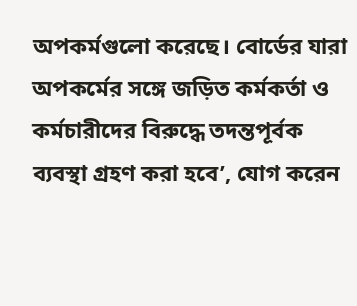অপকর্মগুলো করেছে। বোর্ডের যারা অপকর্মের সঙ্গে জড়িত কর্মকর্তা ও কর্মচারীদের বিরুদ্ধে তদন্তপূর্বক ব্যবস্থা গ্রহণ করা হবে’, যোগ করেন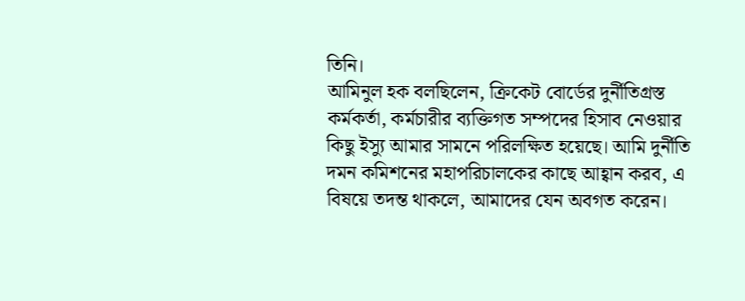তিনি।
আমিনুল হক বলছিলেন, ক্রিকেট বোর্ডের দুর্নীতিগ্রস্ত কর্মকর্তা, কর্মচারীর ব্যক্তিগত সম্পদের হিসাব নেওয়ার কিছু ইস্যু আমার সামনে পরিলক্ষিত হয়েছে। আমি দুর্নীতি দমন কমিশনের মহাপরিচালকের কাছে আহ্বান করব, এ বিষয়ে তদন্ত থাকলে, আমাদের যেন অবগত করেন।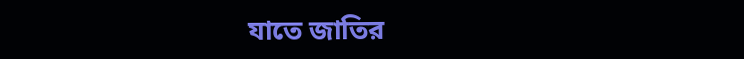যাতে জাতির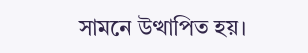সামনে উত্থাপিত হয়।